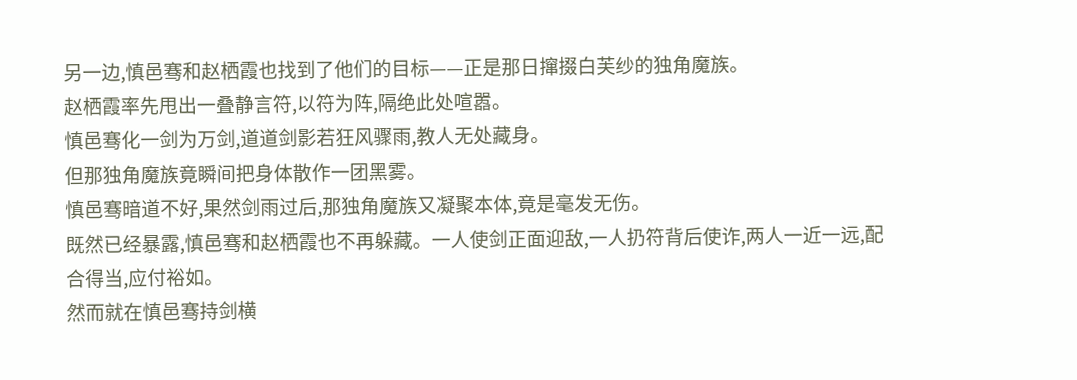另一边,慎邑骞和赵栖霞也找到了他们的目标——正是那日撺掇白芙纱的独角魔族。
赵栖霞率先甩出一叠静言符,以符为阵,隔绝此处喧嚣。
慎邑骞化一剑为万剑,道道剑影若狂风骤雨,教人无处藏身。
但那独角魔族竟瞬间把身体散作一团黑雾。
慎邑骞暗道不好,果然剑雨过后,那独角魔族又凝聚本体,竟是毫发无伤。
既然已经暴露,慎邑骞和赵栖霞也不再躲藏。一人使剑正面迎敌,一人扔符背后使诈,两人一近一远,配合得当,应付裕如。
然而就在慎邑骞持剑横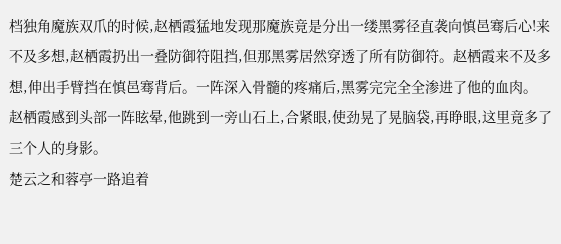档独角魔族双爪的时候,赵栖霞猛地发现那魔族竟是分出一缕黑雾径直袭向慎邑骞后心!来不及多想,赵栖霞扔出一叠防御符阻挡,但那黑雾居然穿透了所有防御符。赵栖霞来不及多想,伸出手臂挡在慎邑骞背后。一阵深入骨髓的疼痛后,黑雾完完全全渗进了他的血肉。
赵栖霞感到头部一阵眩晕,他跳到一旁山石上,合紧眼,使劲晃了晃脑袋,再睁眼,这里竟多了三个人的身影。
楚云之和蓉亭一路追着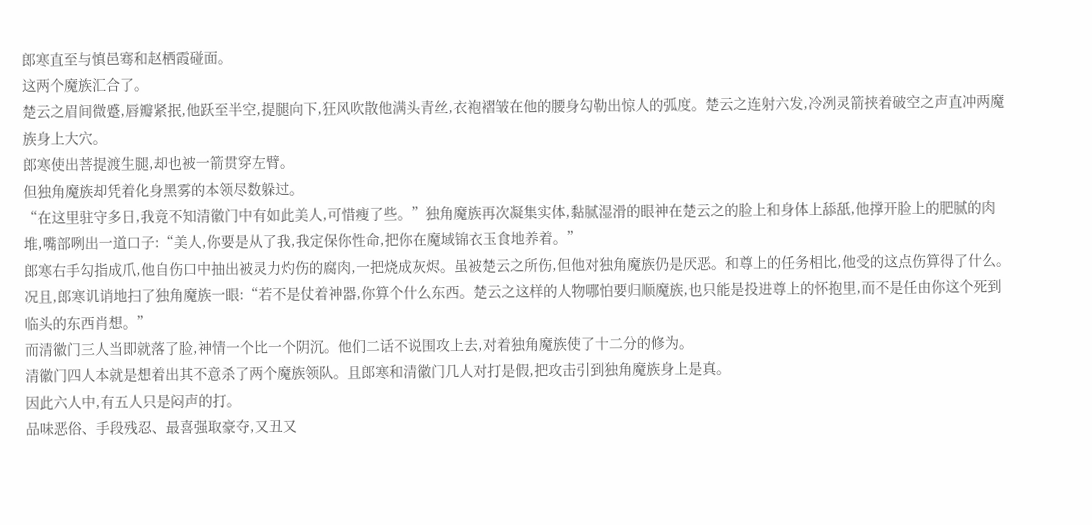郎寒直至与慎邑骞和赵栖霞碰面。
这两个魔族汇合了。
楚云之眉间微蹙,唇瓣紧抿,他跃至半空,提腿向下,狂风吹散他满头青丝,衣袍褶皱在他的腰身勾勒出惊人的弧度。楚云之连射六发,冷冽灵箭挟着破空之声直冲两魔族身上大穴。
郎寒使出菩提渡生腿,却也被一箭贯穿左臂。
但独角魔族却凭着化身黑雾的本领尽数躲过。
“在这里驻守多日,我竟不知清徽门中有如此美人,可惜瘦了些。”独角魔族再次凝集实体,黏腻湿滑的眼神在楚云之的脸上和身体上舔舐,他撑开脸上的肥腻的肉堆,嘴部咧出一道口子:“美人,你要是从了我,我定保你性命,把你在魔域锦衣玉食地养着。”
郎寒右手勾指成爪,他自伤口中抽出被灵力灼伤的腐肉,一把烧成灰烬。虽被楚云之所伤,但他对独角魔族仍是厌恶。和尊上的任务相比,他受的这点伤算得了什么。况且,郎寒讥诮地扫了独角魔族一眼:“若不是仗着神器,你算个什么东西。楚云之这样的人物哪怕要归顺魔族,也只能是投进尊上的怀抱里,而不是任由你这个死到临头的东西肖想。”
而清徽门三人当即就落了脸,神情一个比一个阴沉。他们二话不说围攻上去,对着独角魔族使了十二分的修为。
清徽门四人本就是想着出其不意杀了两个魔族领队。且郎寒和清徽门几人对打是假,把攻击引到独角魔族身上是真。
因此六人中,有五人只是闷声的打。
品味恶俗、手段残忍、最喜强取豪夺,又丑又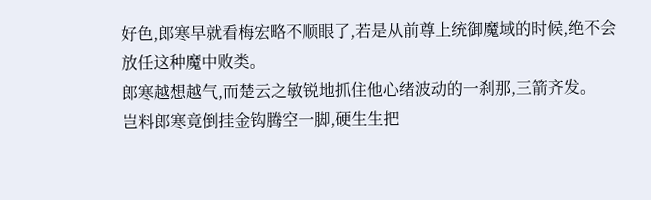好色,郎寒早就看梅宏略不顺眼了,若是从前尊上统御魔域的时候,绝不会放任这种魔中败类。
郎寒越想越气,而楚云之敏锐地抓住他心绪波动的一刹那,三箭齐发。
岂料郎寒竟倒挂金钩腾空一脚,硬生生把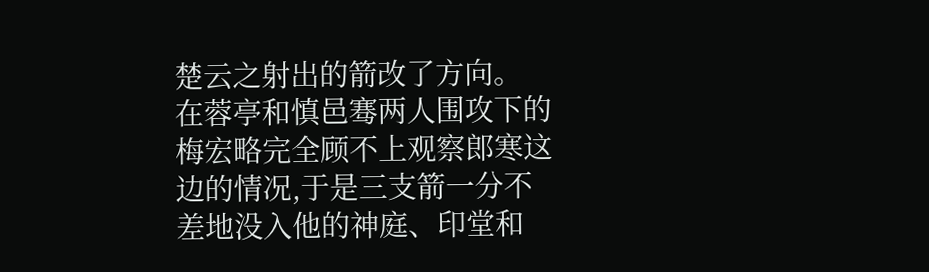楚云之射出的箭改了方向。
在蓉亭和慎邑骞两人围攻下的梅宏略完全顾不上观察郎寒这边的情况,于是三支箭一分不差地没入他的神庭、印堂和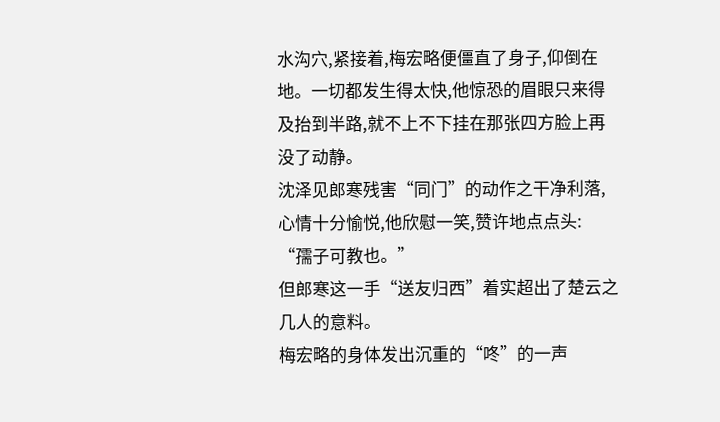水沟穴,紧接着,梅宏略便僵直了身子,仰倒在地。一切都发生得太快,他惊恐的眉眼只来得及抬到半路,就不上不下挂在那张四方脸上再没了动静。
沈泽见郎寒残害“同门”的动作之干净利落,心情十分愉悦,他欣慰一笑,赞许地点点头:
“孺子可教也。”
但郎寒这一手“送友归西”着实超出了楚云之几人的意料。
梅宏略的身体发出沉重的“咚”的一声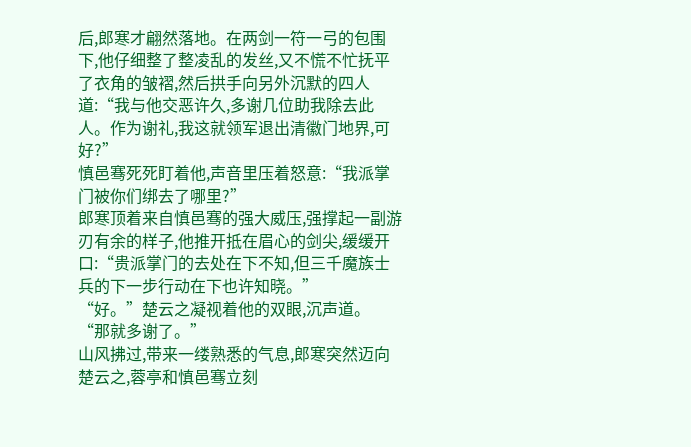后,郎寒才翩然落地。在两剑一符一弓的包围下,他仔细整了整凌乱的发丝,又不慌不忙抚平了衣角的皱褶,然后拱手向另外沉默的四人道:“我与他交恶许久,多谢几位助我除去此人。作为谢礼,我这就领军退出清徽门地界,可好?”
慎邑骞死死盯着他,声音里压着怒意:“我派掌门被你们绑去了哪里?”
郎寒顶着来自慎邑骞的强大威压,强撑起一副游刃有余的样子,他推开抵在眉心的剑尖,缓缓开口:“贵派掌门的去处在下不知,但三千魔族士兵的下一步行动在下也许知晓。”
“好。”楚云之凝视着他的双眼,沉声道。
“那就多谢了。”
山风拂过,带来一缕熟悉的气息,郎寒突然迈向楚云之,蓉亭和慎邑骞立刻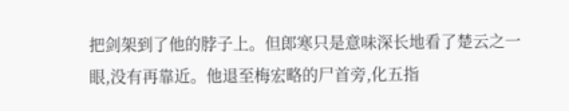把剑架到了他的脖子上。但郎寒只是意味深长地看了楚云之一眼,没有再靠近。他退至梅宏略的尸首旁,化五指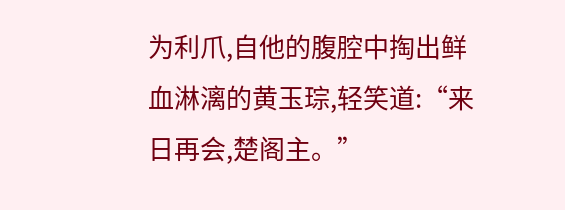为利爪,自他的腹腔中掏出鲜血淋漓的黄玉琮,轻笑道:“来日再会,楚阁主。”